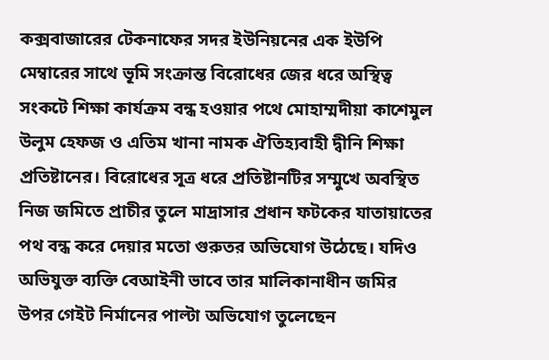কক্সবাজারের টেকনাফের সদর ইউনিয়নের এক ইউপি মেম্বারের সাথে ভূমি সংক্রান্ত বিরোধের জের ধরে অস্থিত্ব সংকটে শিক্ষা কার্যক্রম বন্ধ হওয়ার পথে মোহাম্মদীয়া কাশেমুল উলুম হেফজ ও এতিম খানা নামক ঐতিহ্যবাহী দ্বীনি শিক্ষা প্রতিষ্টানের। বিরোধের সূত্র ধরে প্রতিষ্টানটির সম্মুখে অবস্থিত নিজ জমিতে প্রাচীর তুলে মাদ্রাসার প্রধান ফটকের যাতায়াতের পথ বন্ধ করে দেয়ার মতো গুরুতর অভিযোগ উঠেছে। যদিও অভিযুক্ত ব্যক্তি বেআইনী ভাবে তার মালিকানাধীন জমির উপর গেইট নির্মানের পাল্টা অভিযোগ তুলেছেন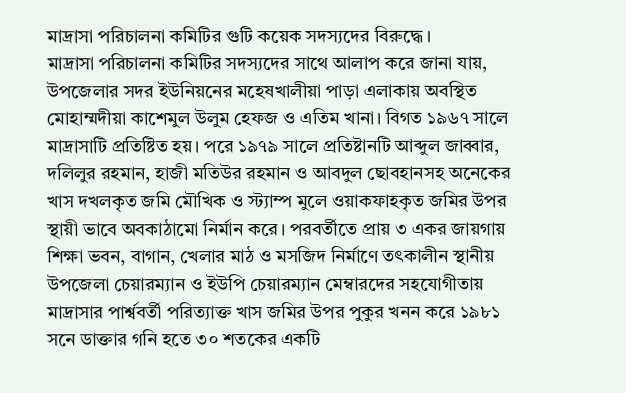মাদ্রাসা পরিচালনা কমিটির গুটি কয়েক সদস্যদের বিরুদ্ধে।
মাদ্রাসা পরিচালনা কমিটির সদস্যদের সাথে আলাপ করে জানা যায়, উপজেলার সদর ইউনিয়নের মহেষখালীয়া পাড়া এলাকায় অবস্থিত মোহাম্মদীয়া কাশেমুল উলুম হেফজ ও এতিম খানা। বিগত ১৯৬৭ সালে মাদ্রাসাটি প্রতিষ্টিত হয়। পরে ১৯৭৯ সালে প্রতিষ্টানটি আব্দুল জাব্বার, দলিলুর রহমান, হাজী মতিউর রহমান ও আবদুল ছোবহানসহ অনেকের খাস দখলকৃত জমি মৌখিক ও স্ট্যাম্প মুলে ওয়াকফাহকৃত জমির উপর স্থায়ী ভাবে অবকাঠামো নির্মান করে। পরবর্তীতে প্রায় ৩ একর জায়গায় শিক্ষা ভবন, বাগান, খেলার মাঠ ও মসজিদ নির্মাণে তৎকালীন স্থানীয় উপজেলা চেয়ারম্যান ও ইউপি চেয়ারম্যান মেম্বারদের সহযোগীতায় মাদ্রাসার পার্শ্ববর্তী পরিত্যাক্ত খাস জমির উপর পুকুর খনন করে ১৯৮১ সনে ডাক্তার গনি হতে ৩০ শতকের একটি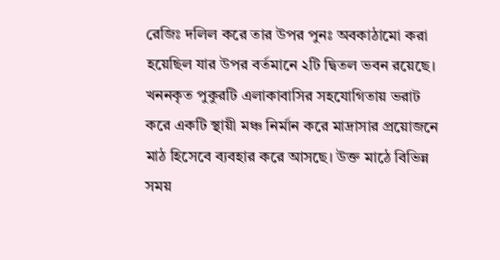রেজিঃ দলিল করে তার উপর পুনঃ অবকাঠামো করা হয়েছিল যার উপর বর্তমানে ২টি দ্বিতল ভবন রয়েছে। খননকৃত পুকুরটি এলাকাবাসির সহযোগিতায় ভরাট করে একটি স্থায়ী মঞ্চ নির্মান করে মাদ্রাসার প্রয়োজনে মাঠ হিসেবে ব্যবহার করে আসছে। উক্ত মাঠে বিভিন্ন সময়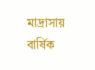মাদ্রাসায় বার্ষিক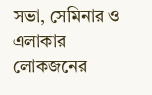সভা, সেমিনার ও এলাকার লোকজনের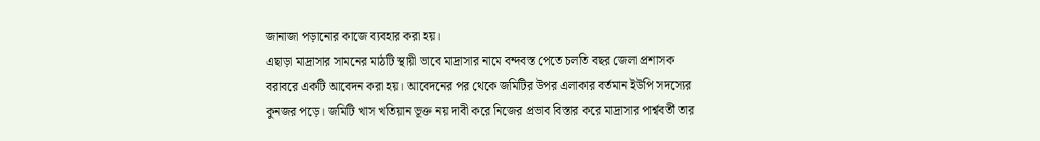জানাজা পড়ানোর কাজে ব্যবহার করা হয়।
এছাড়া মাদ্রাসার সামনের মাঠটি স্থায়ী ভাবে মাদ্রাসার নামে বন্দবস্ত পেতে চলতি বছর জেলা প্রশাসক বরাবরে একটি আবেদন করা হয়। আবেদনের পর থেকে জমিটির উপর এলাকার বর্তমান ইউপি সদস্যের কুনজর পড়ে। জমিটি খাস খতিয়ান ভূক্ত নয় দাবী করে নিজের প্রভাব বিস্তার করে মাদ্রাসার পার্শ্ববর্তী তার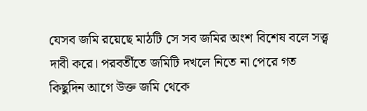যেসব জমি রয়েছে মাঠটি সে সব জমির অংশ বিশেষ বলে সত্ত্ব দাবী করে। পরবর্তীতে জমিটি দখলে নিতে না পেরে গত কিছুদিন আগে উক্ত জমি থেকে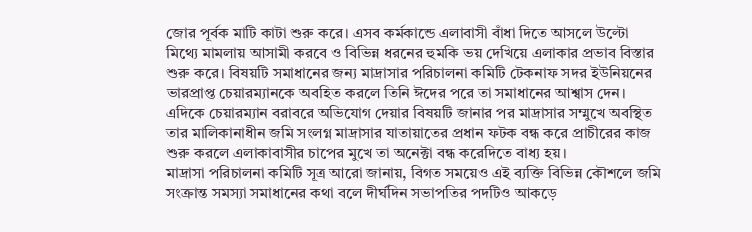জোর পূর্বক মাটি কাটা শুরু করে। এসব কর্মকান্ডে এলাবাসী বাঁধা দিতে আসলে উল্টো মিথ্যে মামলায় আসামী করবে ও বিভিন্ন ধরনের হুমকি ভয় দেখিয়ে এলাকার প্রভাব বিস্তার শুরু করে। বিষয়টি সমাধানের জন্য মাদ্রাসার পরিচালনা কমিটি টেকনাফ সদর ইউনিয়নের ভারপ্রাপ্ত চেয়ারম্যানকে অবহিত করলে তিনি ঈদের পরে তা সমাধানের আশ্বাস দেন। এদিকে চেয়ারম্যান বরাবরে অভিযোগ দেয়ার বিষয়টি জানার পর মাদ্রাসার সম্মুখে অবস্থিত তার মালিকানাধীন জমি সংলগ্ন মাদ্রাসার যাতায়াতের প্রধান ফটক বন্ধ করে প্রাচীরের কাজ শুরু করলে এলাকাবাসীর চাপের মুখে তা অনেক্টা বন্ধ করেদিতে বাধ্য হয়।
মাদ্রাসা পরিচালনা কমিটি সূত্র আরো জানায়, বিগত সময়েও এই ব্যক্তি বিভিন্ন কৌশলে জমি সংক্রান্ত সমস্যা সমাধানের কথা বলে দীর্ঘদিন সভাপতির পদটিও আকড়ে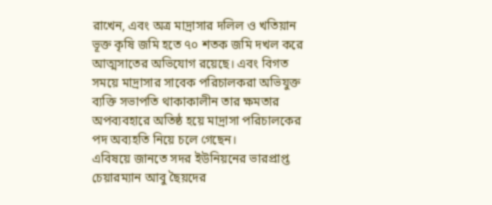রাখেন, এবং অত্র মাদ্রাসার দলিল ও খতিয়ান ভূক্ত কৃষি জমি হতে ৭০ শতক জমি দখল করে আত্মসাতের অভিযোগ রয়েছে। এবং বিগত সময়ে মাদ্রাসার সাবেক পরিচালকরা অভিযুক্ত ব্যক্তি সভাপতি থাকাকালীন তার ক্ষমতার অপব্যবহারে অতিষ্ঠ হয়ে মাদ্রাসা পরিচালকের পদ অব্যহতি নিয়ে চলে গেছেন।
এবিষয়ে জানতে সদর ইউনিয়নের ভারপ্রাপ্ত চেয়ারম্যান আবু ছৈয়দের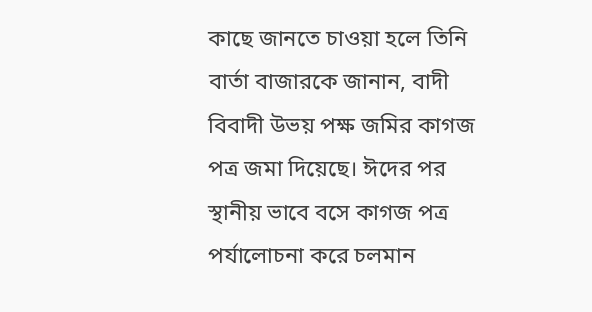কাছে জানতে চাওয়া হলে তিনি বার্তা বাজারকে জানান, বাদী বিবাদী উভয় পক্ষ জমির কাগজ পত্র জমা দিয়েছে। ঈদের পর স্থানীয় ভাবে বসে কাগজ পত্র পর্যালোচনা করে চলমান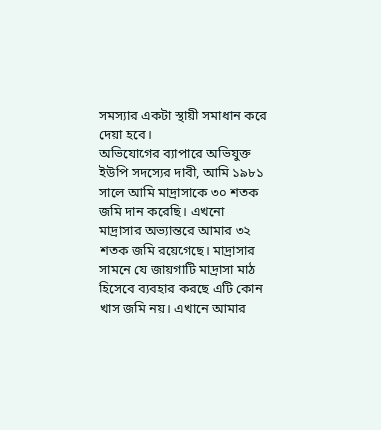সমস্যার একটা স্থায়ী সমাধান করে দেয়া হবে।
অভিযোগের ব্যাপারে অভিযুক্ত ইউপি সদস্যের দাবী, আমি ১৯৮১ সালে আমি মাদ্রাসাকে ৩০ শতক জমি দান করেছি। এখনো মাদ্রাসার অভ্যান্তরে আমার ৩২ শতক জমি রয়েগেছে। মাদ্রাসার সামনে যে জায়গাটি মাদ্রাসা মাঠ হিসেবে ব্যবহার করছে এটি কোন খাস জমি নয়। এখানে আমার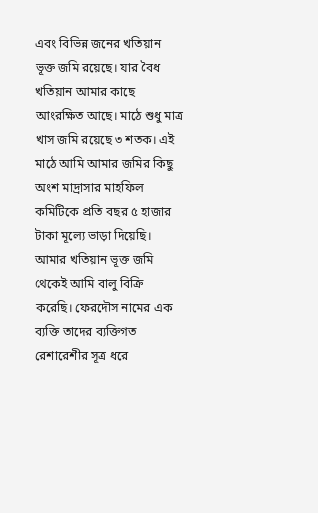এবং বিভিন্ন জনের খতিয়ান ভূক্ত জমি রয়েছে। যার বৈধ খতিয়ান আমার কাছে আংরক্ষিত আছে। মাঠে শুধু মাত্র খাস জমি রয়েছে ৩ শতক। এই মাঠে আমি আমার জমির কিছু অংশ মাদ্রাসার মাহফিল কমিটিকে প্রতি বছর ৫ হাজার টাকা মূল্যে ভাড়া দিয়েছি। আমার খতিয়ান ভূক্ত জমি থেকেই আমি বালু বিক্রি করেছি। ফেরদৌস নামের এক ব্যক্তি তাদের ব্যক্তিগত রেশারেশীর সূত্র ধরে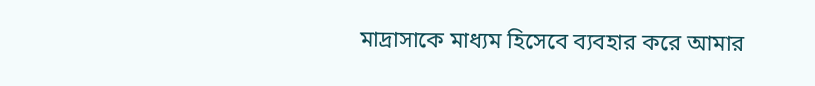মাদ্রাসাকে মাধ্যম হিসেবে ব্যবহার করে আমার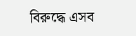বিরুদ্ধে এসব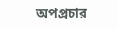অপপ্রচার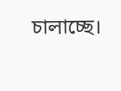চালাচ্ছে।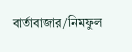বার্তাবাজার/নিমফুল